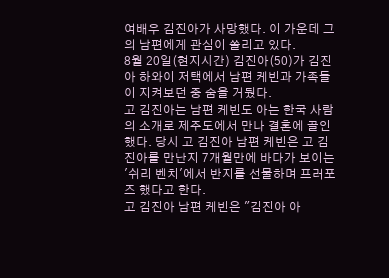여배우 김진아가 사망했다. 이 가운데 그의 남편에게 관심이 쏠리고 있다.
8월 20일(현지시간) 김진아(50)가 김진아 하와이 저택에서 남편 케빈과 가족들이 지켜보던 중 숨을 거뒀다.
고 김진아는 남편 케빈도 아는 한국 사람의 소개로 제주도에서 만나 결혼에 골인했다. 당시 고 김진아 남편 케빈은 고 김진아를 만난지 7개월만에 바다가 보이는 '쉬리 벤치'에서 반지를 선물하며 프러포즈 했다고 한다.
고 김진아 남편 케빈은 "김진아 아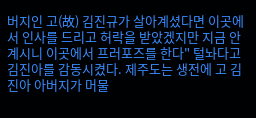버지인 고(故) 김진규가 살아계셨다면 이곳에서 인사를 드리고 허락을 받았겠지만 지금 안 계시니 이곳에서 프러포즈를 한다" 털놔다고 김진아를 감동시켰다. 제주도는 생전에 고 김진아 아버지가 머물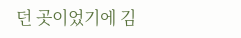던 곳이었기에 김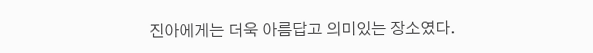진아에게는 더욱 아름답고 의미있는 장소였다.